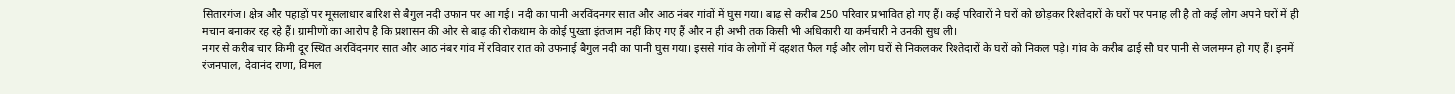सितारगंज। क्षेत्र और पहाड़ों पर मूसलाधार बारिश से बैगुल नदी उफान पर आ गई। नदी का पानी अरविंदनगर सात और आठ नंबर गांवों में घुस गया। बाढ़ से करीब 250 परिवार प्रभावित हो गए हैं। कई परिवारों ने घरों को छोड़कर रिश्तेदारों के घरों पर पनाह ली है तो कई लोग अपने घरों में ही मचान बनाकर रह रहे हैं। ग्रामीणों का आरोप है कि प्रशासन की ओर से बाढ़ की रोकथाम के कोई पुख्ता इंतजाम नहीं किए गए हैं और न ही अभी तक किसी भी अधिकारी या कर्मचारी ने उनकी सुध ली।
नगर से करीब चार किमी दूर स्थित अरविंदनगर सात और आठ नंबर गांव में रविवार रात को उफनाई बैगुल नदी का पानी घुस गया। इससे गांव के लोगों में दहशत फैल गई और लोग घरों से निकलकर रिश्तेदारों के घरों को निकल पड़े। गांव के करीब ढाई सौ घर पानी से जलमग्न हो गए हैं। इनमें रंजनपाल, देवानंद राणा, विमल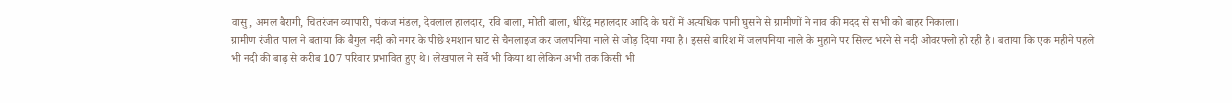वासु, अमल बैरागी, चितरंजन व्यापारी, पंकज मंडल, देवलाल हालदार, रवि बाला, मोती बाला, धीरेंद्र महालदार आदि के घरों में अत्यधिक पानी घुसने से ग्रामीणों ने नाव की मदद से सभी को बाहर निकाला।
ग्रामीण रंजीत पाल ने बताया कि बैगुल नदी को नगर के पीछे श्मशान घाट से चैनलाइज कर जलपनिया नाले से जोड़ दिया गया है। इससे बारिश में जलपनिया नाले के मुहाने पर सिल्ट भरने से नदी ओवरफ्लो हो रही है। बताया कि एक महीने पहले भी नदी की बाढ़ से करीब 107 परिवार प्रभावित हुए थे। लेखपाल ने सर्वे भी किया था लेकिन अभी तक किसी भी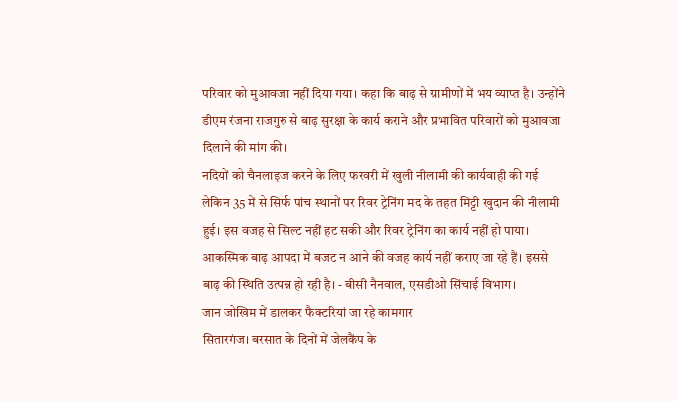परिवार को मुआवजा नहीं दिया गया। कहा कि बाढ़ से ग्रामीणों में भय व्याप्त है। उन्होंने डीएम रंजना राजगुरु से बाढ़ सुरक्षा के कार्य कराने और प्रभावित परिवारों को मुआवजा दिलाने की मांग की।
नदियों को चैनलाइज करने के लिए फरवरी में खुली नीलामी की कार्यवाही की गई लेकिन 35 में से सिर्फ पांच स्थानों पर रिवर ट्रेनिंग मद के तहत मिट्टी खुदान की नीलामी हुई। इस वजह से सिल्ट नहीं हट सकी और रिवर ट्रेनिंग का कार्य नहीं हो पाया। आकस्मिक बाढ़ आपदा में बजट न आने की वजह कार्य नहीं कराए जा रहे हैं। इससे बाढ़ की स्थिति उत्पन्न हो रही है। - बीसी नैनवाल, एसडीओ सिंचाई विभाग।
जान जोखिम में डालकर फैक्टरियां जा रहे कामगार
सितारगंज। बरसात के दिनों में जेलकैंप के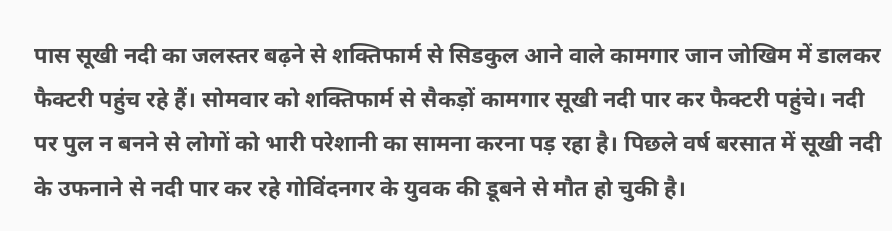पास सूखी नदी का जलस्तर बढ़ने से शक्तिफार्म से सिडकुल आने वाले कामगार जान जोखिम में डालकर फैक्टरी पहुंच रहे हैं। सोमवार को शक्तिफार्म से सैकड़ों कामगार सूखी नदी पार कर फैक्टरी पहुंचे। नदी पर पुल न बनने से लोगों को भारी परेशानी का सामना करना पड़ रहा है। पिछले वर्ष बरसात में सूखी नदी के उफनाने से नदी पार कर रहे गोविंदनगर के युवक की डूबने से मौत हो चुकी है।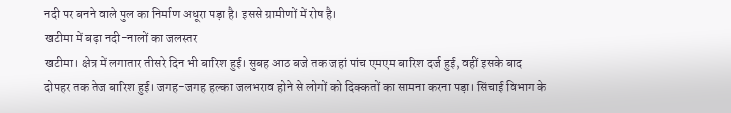नदी पर बनने वाले पुल का निर्माण अधूरा पड़ा है। इससे ग्रामीणों में रोष है।
खटीमा में बढ़ा नदी-नालों का जलस्तर
खटीमा। क्षेत्र में लगातार तीसरे दिन भी बारिश हुई। सुबह आठ बजे तक जहां पांच एमएम बारिश दर्ज हुई, वहीं इसके बाद दोपहर तक तेज बारिश हुई। जगह-जगह हल्का जलभराव होने से लोगों को दिक्कतों का सामना करना पड़ा। सिंचाई विभाग के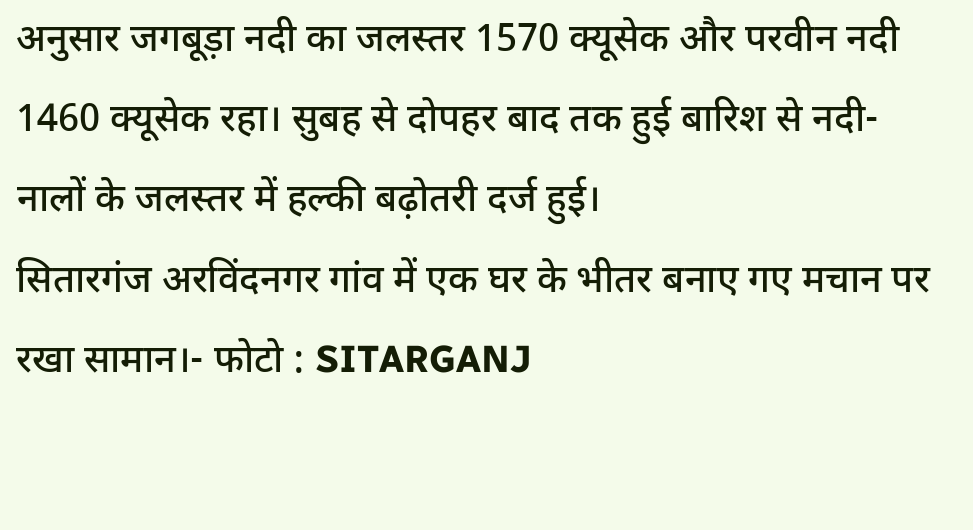अनुसार जगबूड़ा नदी का जलस्तर 1570 क्यूसेक और परवीन नदी 1460 क्यूसेक रहा। सुबह से दोपहर बाद तक हुई बारिश से नदी-नालों के जलस्तर में हल्की बढ़ोतरी दर्ज हुई।
सितारगंज अरविंदनगर गांव में एक घर के भीतर बनाए गए मचान पर रखा सामान।- फोटो : SITARGANJ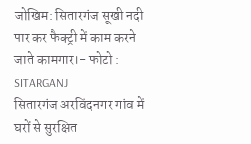जोखिम: सितारगंज सूखी नदी पार कर फैक्ट्री में काम करने जाते कामगार।- फोटो : SITARGANJ
सितारगंज अरविंदनगर गांव में घरों से सुरक्षित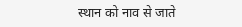स्थान को नाव से जाते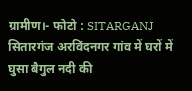ग्रामीण।- फोटो : SITARGANJ
सितारगंज अरविंदनगर गांव में घरों में घुसा बैगुल नदी की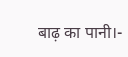बाढ़ का पानी।-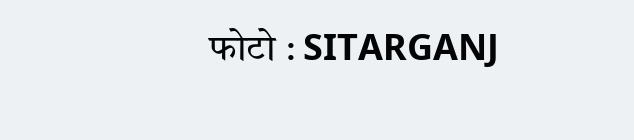फोटो : SITARGANJ